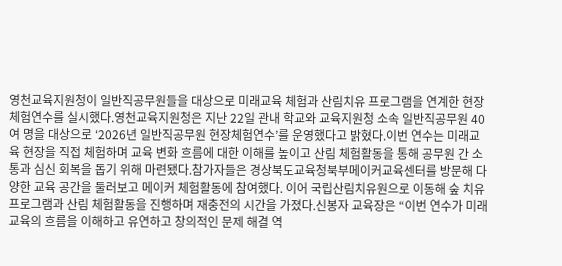영천교육지원청이 일반직공무원들을 대상으로 미래교육 체험과 산림치유 프로그램을 연계한 현장체험연수를 실시했다.영천교육지원청은 지난 22일 관내 학교와 교육지원청 소속 일반직공무원 40여 명을 대상으로 ‘2026년 일반직공무원 현장체험연수’를 운영했다고 밝혔다.이번 연수는 미래교육 현장을 직접 체험하며 교육 변화 흐름에 대한 이해를 높이고 산림 체험활동을 통해 공무원 간 소통과 심신 회복을 돕기 위해 마련됐다.참가자들은 경상북도교육청북부메이커교육센터를 방문해 다양한 교육 공간을 둘러보고 메이커 체험활동에 참여했다. 이어 국립산림치유원으로 이동해 숲 치유 프로그램과 산림 체험활동을 진행하며 재충전의 시간을 가졌다.신봉자 교육장은 “이번 연수가 미래교육의 흐름을 이해하고 유연하고 창의적인 문제 해결 역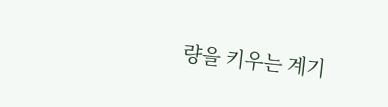량을 키우는 계기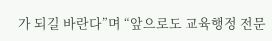가 되길 바란다”며 “앞으로도 교육행정 전문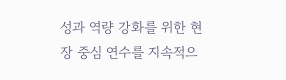성과 역량 강화를 위한 현장 중심 연수를 지속적으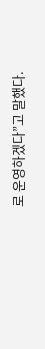로 운영하겠다”고 말했다.